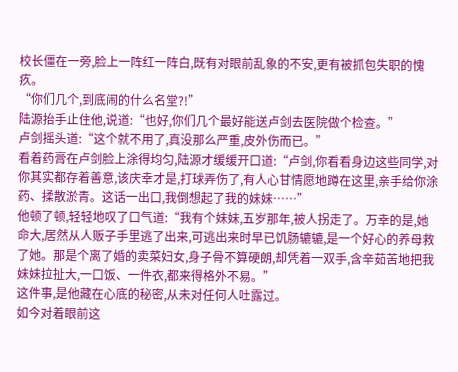校长僵在一旁,脸上一阵红一阵白,既有对眼前乱象的不安,更有被抓包失职的愧疚。
“你们几个,到底闹的什么名堂?!”
陆源抬手止住他,说道:“也好,你们几个最好能送卢剑去医院做个检查。”
卢剑摇头道:“这个就不用了,真没那么严重,皮外伤而已。”
看着药膏在卢剑脸上涂得均匀,陆源才缓缓开口道:“卢剑,你看看身边这些同学,对你其实都存着善意,该庆幸才是,打球弄伤了,有人心甘情愿地蹲在这里,亲手给你涂药、揉散淤青。这话一出口,我倒想起了我的妹妹……”
他顿了顿,轻轻地叹了口气道:“我有个妹妹,五岁那年,被人拐走了。万幸的是,她命大,居然从人贩子手里逃了出来,可逃出来时早已饥肠辘辘,是一个好心的养母救了她。那是个离了婚的卖菜妇女,身子骨不算硬朗,却凭着一双手,含辛茹苦地把我妹妹拉扯大,一口饭、一件衣,都来得格外不易。”
这件事,是他藏在心底的秘密,从未对任何人吐露过。
如今对着眼前这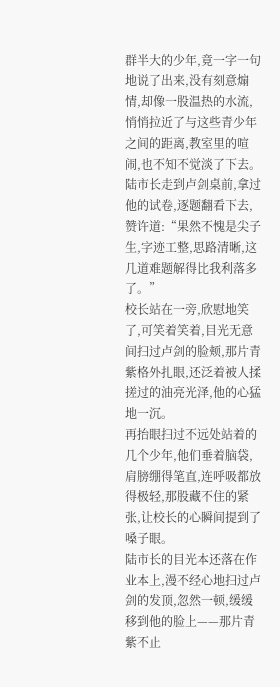群半大的少年,竟一字一句地说了出来,没有刻意煽情,却像一股温热的水流,悄悄拉近了与这些青少年之间的距离,教室里的喧闹,也不知不觉淡了下去。
陆市长走到卢剑桌前,拿过他的试卷,逐题翻看下去,赞许道:“果然不愧是尖子生,字迹工整,思路清晰,这几道难题解得比我利落多了。”
校长站在一旁,欣慰地笑了,可笑着笑着,目光无意间扫过卢剑的脸颊,那片青紫格外扎眼,还泛着被人揉搓过的油亮光泽,他的心猛地一沉。
再抬眼扫过不远处站着的几个少年,他们垂着脑袋,肩膀绷得笔直,连呼吸都放得极轻,那股藏不住的紧张,让校长的心瞬间提到了嗓子眼。
陆市长的目光本还落在作业本上,漫不经心地扫过卢剑的发顶,忽然一顿,缓缓移到他的脸上——那片青紫不止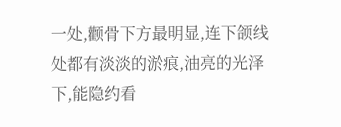一处,颧骨下方最明显,连下颌线处都有淡淡的淤痕,油亮的光泽下,能隐约看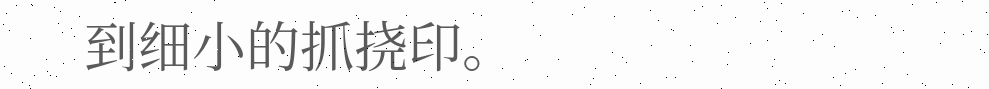到细小的抓挠印。